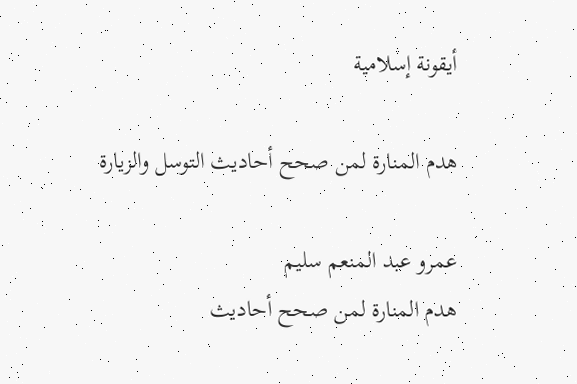أيقونة إسلامية

هدم المنارة لمن صحح أحاديث التوسل والزيارة

عمرو عبد المنعم سليم
هدم المنارة لمن صحح أحاديث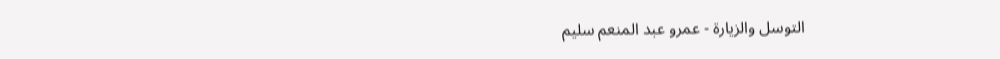التوسل والزيارة - عمرو عبد المنعم سليم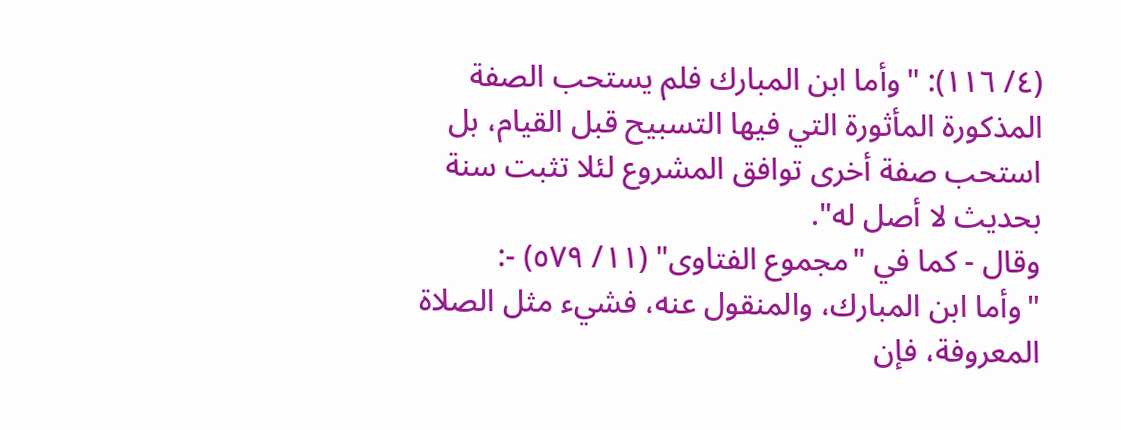(٤/ ١١٦): "وأما ابن المبارك فلم يستحب الصفة المذكورة المأثورة التي فيها التسبيح قبل القيام، بل استحب صفة أخرى توافق المشروع لئلا تثبت سنة بحديث لا أصل له".
وقال - كما في "مجموع الفتاوى" (١١/ ٥٧٩) -:
"وأما ابن المبارك، والمنقول عنه، فشيء مثل الصلاة المعروفة، فإن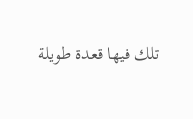تلك فيها قعدة طويلة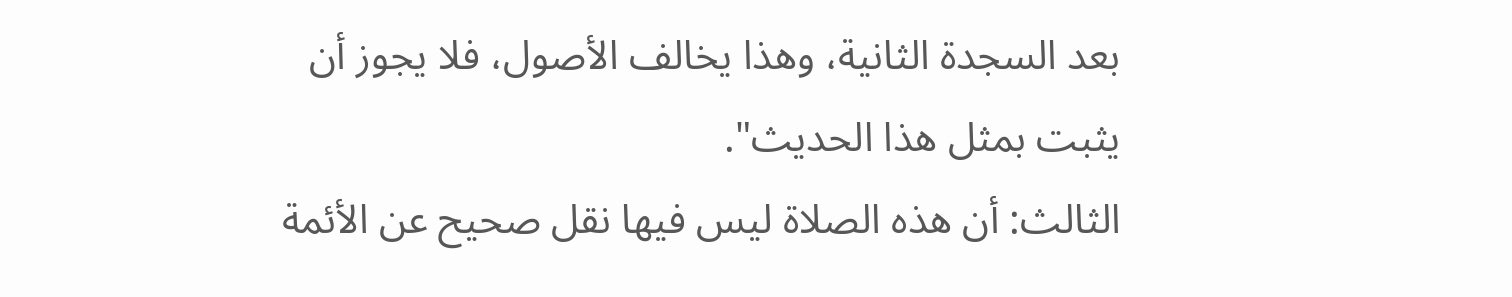بعد السجدة الثانية، وهذا يخالف الأصول، فلا يجوز أن يثبت بمثل هذا الحديث".
الثالث: أن هذه الصلاة ليس فيها نقل صحيح عن الأئمة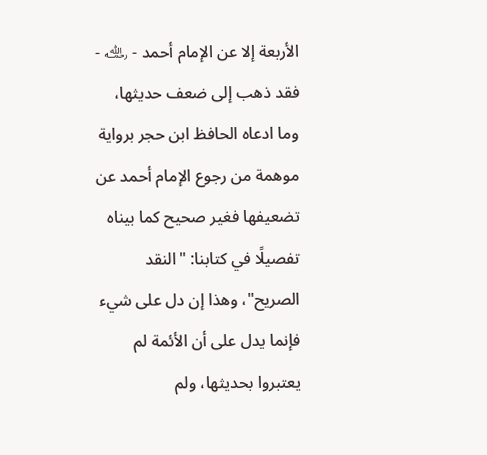الأربعة إلا عن الإمام أحمد - ﵀ - فقد ذهب إلى ضعف حديثها، وما ادعاه الحافظ ابن حجر برواية موهمة من رجوع الإمام أحمد عن تضعيفها فغير صحيح كما بيناه تفصيلًا في كتابنا: "النقد الصريح"، وهذا إن دل على شيء فإنما يدل على أن الأئمة لم يعتبروا بحديثها، ولم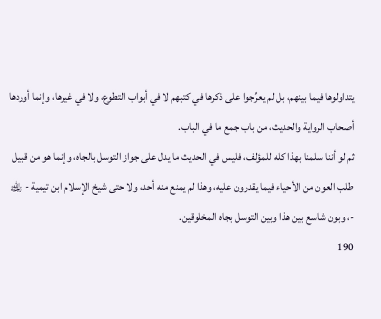يتداولوها فيما بينهم، بل لم يعرِّجوا على ذكرها في كتبهم لا في أبواب التطوع، ولا في غيرها، وإنما أوردها أصحاب الرواية والحديث، من باب جمع ما في الباب.
ثم لو أننا سلمنا بهذا كله للمؤلف، فليس في الحديث ما يدل على جواز التوسل بالجاه، وإنما هو من قبيل طلب العون من الأحياء فيما يقدرون عليه، وهذا لم يمنع منه أحد، ولا حتى شيخ الإسلام ابن تيمية - ﵀ -، وبون شاسع بين هذا وبين التوسل بجاه المخلوقين.
190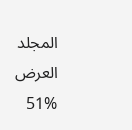المجلد
العرض
51%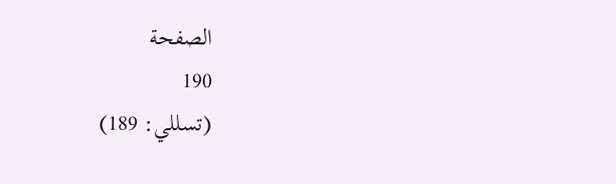الصفحة
190
(تسللي: 189)